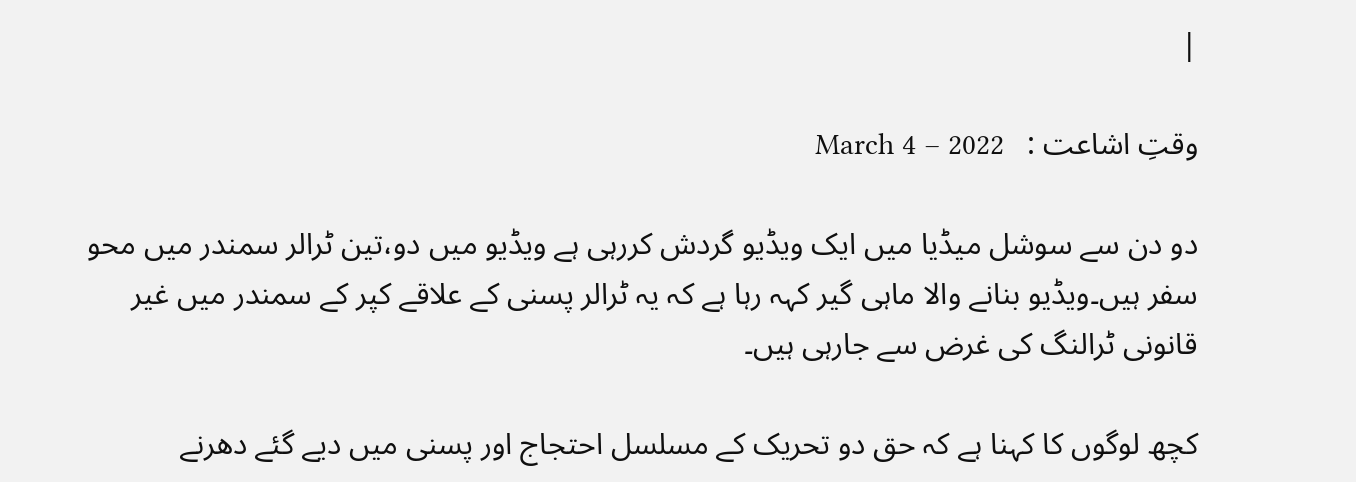|

وقتِ اشاعت :   March 4 – 2022

دو دن سے سوشل میڈیا میں ایک ویڈیو گردش کررہی ہے ویڈیو میں دو،تین ٹرالر سمندر میں محو سفر ہیں۔ویڈیو بنانے والا ماہی گیر کہہ رہا ہے کہ یہ ٹرالر پسنی کے علاقے کپر کے سمندر میں غیر قانونی ٹرالنگ کی غرض سے جارہی ہیں۔

کچھ لوگوں کا کہنا ہے کہ حق دو تحریک کے مسلسل احتجاج اور پسنی میں دیے گئے دھرنے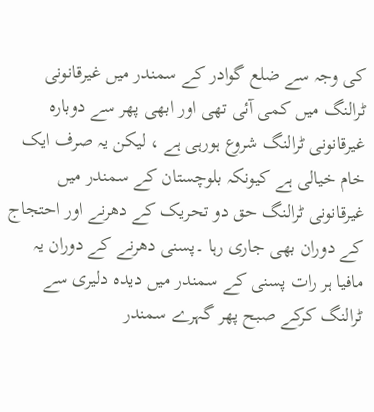کی وجہ سے ضلع گوادر کے سمندر میں غیرقانونی ٹرالنگ میں کمی آئی تھی اور ابھی پھر سے دوبارہ غیرقانونی ٹرالنگ شروع ہورہی ہے ، لیکن یہ صرف ایک خام خیالی ہے کیونکہ بلوچستان کے سمندر میں غیرقانونی ٹرالنگ حق دو تحریک کے دھرنے اور احتجاج کے دوران بھی جاری رہا ۔پسنی دھرنے کے دوران یہ مافیا ہر رات پسنی کے سمندر میں دیدہ دلیری سے ٹرالنگ کرکے صبح پھر گہرے سمندر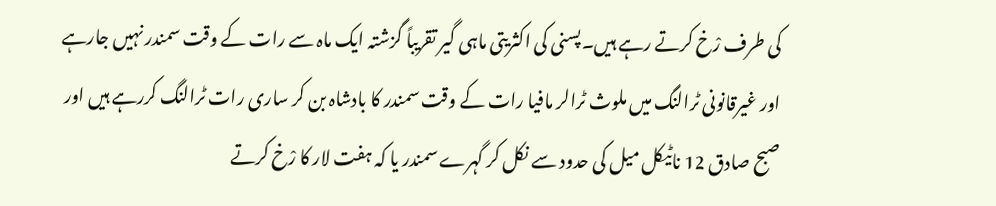کی طرف رْخ کرتے رہے ہیں۔پسنی کی اکثریتی ماہی گیر تقریباً گزشتہ ایک ماہ سے رات کے وقت سمندر نہیں جارہے اور غیرقانونی ٹرالنگ میں ملوث ٹرالر مافیا رات کے وقت سمندر کا بادشاہ بن کر ساری رات ٹرالنگ کررہے ہیں اور صبح صادق 12 ناٹیکل میل کی حدود سے نکل کر گہرے سمندر یا کہ ہفت لار کا رْخ کرتے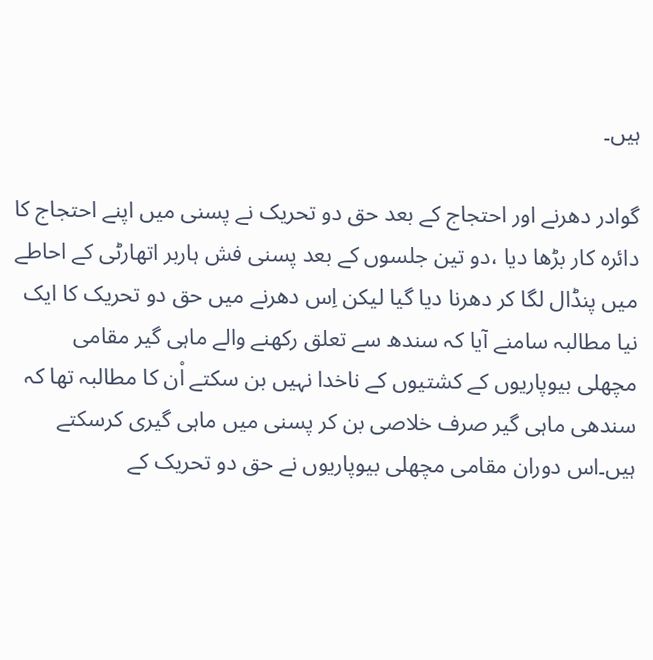ہیں۔

گوادر دھرنے اور احتجاج کے بعد حق دو تحریک نے پسنی میں اپنے احتجاج کا دائرہ کار بڑھا دیا ،دو تین جلسوں کے بعد پسنی فش ہاربر اتھارٹی کے احاطے میں پنڈال لگا کر دھرنا دیا گیا لیکن اِس دھرنے میں حق دو تحریک کا ایک نیا مطالبہ سامنے آیا کہ سندھ سے تعلق رکھنے والے ماہی گیر مقامی مچھلی بیوپاریوں کے کشتیوں کے ناخدا نہیں بن سکتے اْن کا مطالبہ تھا کہ سندھی ماہی گیر صرف خلاصی بن کر پسنی میں ماہی گیری کرسکتے ہیں۔اس دوران مقامی مچھلی بیوپاریوں نے حق دو تحریک کے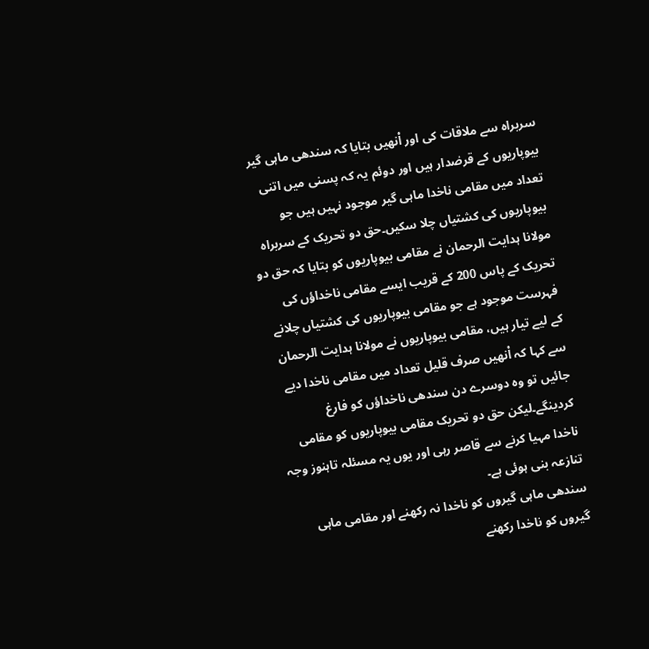سربراہ سے ملاقات کی اور اْنھیں بتایا کہ سندھی ماہی گیر بیوپاریوں کے قرضدار ہیں اور دوئم یہ کہ پسنی میں اتنی تعداد میں مقامی ناخدا ماہی گیر موجود نہیں ہیں جو بیوپاریوں کی کشتیاں چلا سکیں۔حق دو تحریک کے سربراہ مولانا ہدایت الرحمان نے مقامی بیوپاریوں کو بتایا کہ حق دو تحریک کے پاس 200 کے قریب ایسے مقامی ناخداؤں کی فہرست موجود ہے جو مقامی بیوپاریوں کی کشتیاں چلانے کے لیے تیار ہیں، مقامی بیوپاریوں نے مولانا ہدایت الرحمان سے کہا کہ اْنھیں صرف قلیل تعداد میں مقامی ناخدا دیے جائیں تو وہ دوسرے دن سندھی ناخداؤں کو فارغ کردینگے۔لیکن حق دو تحریک مقامی بیوپاریوں کو مقامی ناخدا مہیا کرنے سے قاصر رہی اور یوں یہ مسئلہ تاہنوز وجہ تنازعہ بنی ہوئی ہے۔
سندھی ماہی گیروں کو ناخدا نہ رکھنے اور مقامی ماہی گیروں کو ناخدا رکھنے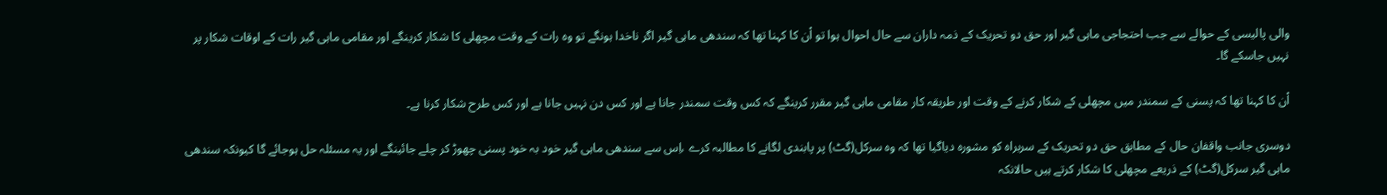والی پالیسی کے حوالے سے جب احتجاجی ماہی گیر اور حق دو تحریک کے ذمہ داران سے حال احوال ہوا تو اْن کا کہنا تھا کہ سندھی ماہی گیر اگر ناخدا ہونگے تو وہ رات کے وقت مچھلی کا شکار کرینگے اور مقامی ماہی گیر رات کے اوقات شکار پر نہیں جاسکے گا۔

اْن کا کہنا تھا کہ پسنی کے سمندر میں مچھلی کے شکار کرنے کے وقت اور طریقہ کار مقامی ماہی گیر مقرر کرینگے کہ کس وقت سمندر جانا ہے اور کس دن نہیں جانا ہے اور کس طرح شکار کرنا ہے۔

دوسری جانب واقفان حال کے مطابق حق دو تحریک کے سربراہ کو مشورہ دیاگیا تھا کہ وہ سرکل(گٹ) پر پابندی لگانے کا مطالبہ کرے ،اِس سے سندھی ماہی گیر خود بہ خود پسنی چھوڑ کر چلے جائینگے اور یہ مسئلہ حل ہوجائے گا کیونکہ سندھی ماہی گیر سرکل(گٹ) کے ذریعے مچھلی کا شکار کرتے ہیں حالانکہ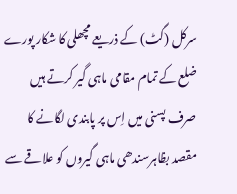سرکل (گٹ) کے ذریعے مچھلی کا شکار پورے ضلع کے تمام مقامی ماہی گیر کرتے ہیں صرف پسنی میں اِس پر پابندی لگانے کا مقصد بظاہرسندھی ماہی گیروں کو علاقے سے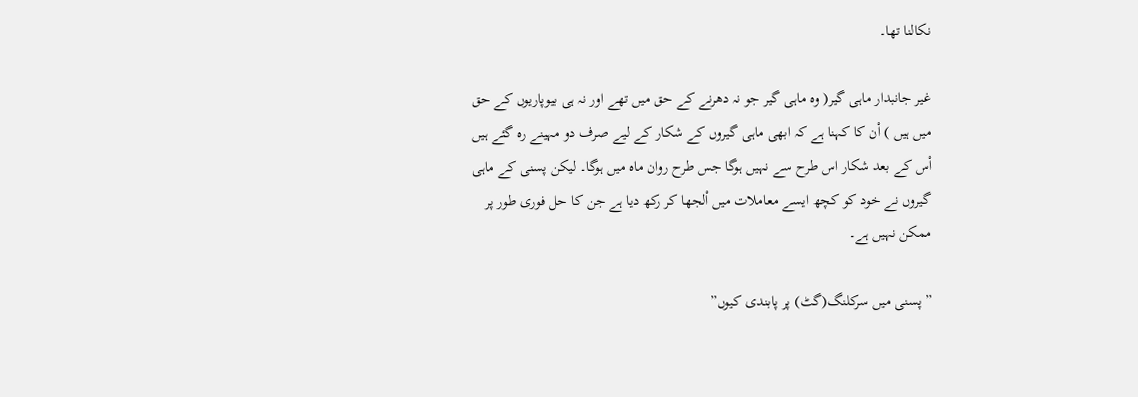نکالنا تھا۔

غیر جانبدار ماہی گیر( وہ ماہی گیر جو نہ دھرنے کے حق میں تھے اور نہ ہی بیوپاریوں کے حق میں ہیں ) اْن کا کہنا ہے کہ ابھی ماہی گیروں کے شکار کے لیے صرف دو مہینے رہ گئے ہیں اْس کے بعد شکار اس طرح سے نہیں ہوگا جس طرح روان ماہ میں ہوگا۔ لیکن پسنی کے ماہی گیروں نے خود کو کچھ ایسے معاملات میں اْلجھا کر رکھ دیا ہے جن کا حل فوری طور پر ممکن نہیں ہے۔

” پسنی میں سرکلنگ(گٹ) پر پابندی کیوں”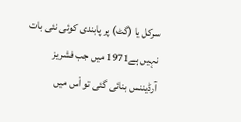سرکل یا (گٹ) پر پابندی کوئی نئی بات نہیں ہے1971 میں جب فشریز آرڈیننس بنائی گئی تو اْس میں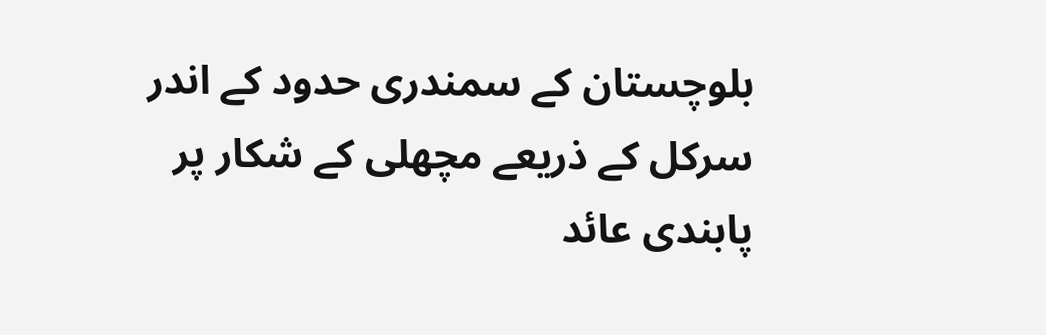بلوچستان کے سمندری حدود کے اندر سرکل کے ذریعے مچھلی کے شکار پر پابندی عائد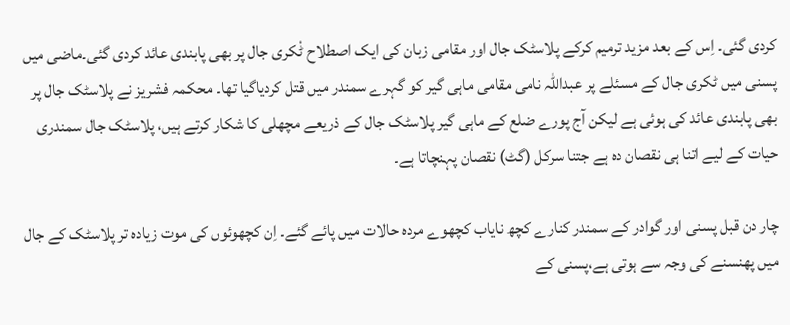کردی گئی۔ اِس کے بعد مزید ترمیم کرکے پلاسٹک جال اور مقامی زبان کی ایک اصطلاح ٹْکری جال پر بھی پابندی عائد کردی گئی۔ماضی میں پسنی میں ٹکری جال کے مسئلے پر عبداللہ نامی مقامی ماہی گیر کو گہرے سمندر میں قتل کردیاگیا تھا۔ محکمہ فشریز نے پلاسٹک جال پر بھی پابندی عائد کی ہوئی ہے لیکن آج پورے ضلع کے ماہی گیر پلاسٹک جال کے ذریعے مچھلی کا شکار کرتے ہیں، پلاسٹک جال سمندری حیات کے لیے اتنا ہی نقصان دہ ہے جتنا سرکل (گٹ) نقصان پہنچاتا ہے۔

چار دن قبل پسنی اور گوادر کے سمندر کنارے کچھ نایاب کچھوے مردہ حالات میں پائے گئے۔ اِن کچھوئوں کی موت زیادہ تر پلاسٹک کے جال میں پھنسنے کی وجہ سے ہوتی ہے،پسنی کے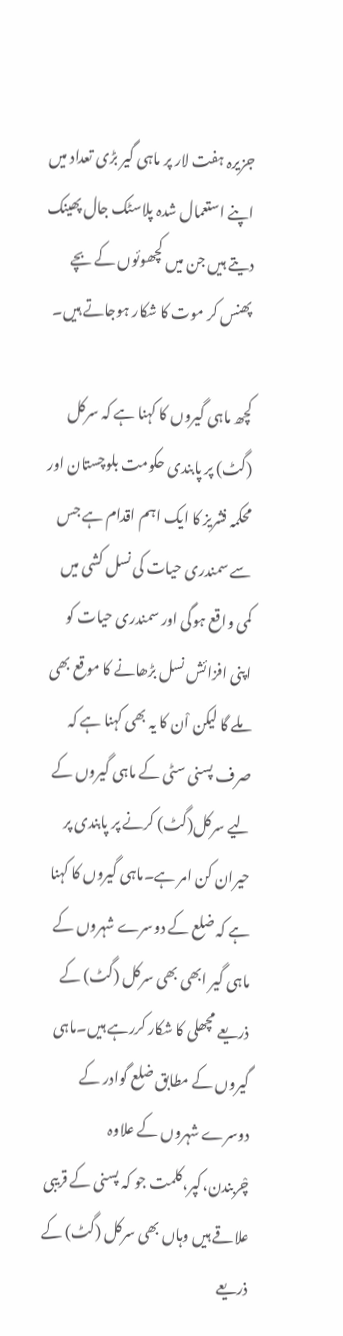جزیرہ ہفت لار پر ماہی گیر بڑی تعداد میں اپنے استعمال شدہ پلاسٹک جال پھینک دیتے ہیں جن میں کچھوئوں کے بچے پھنس کر موت کا شکار ہوجاتے ہیں۔

کچھ ماہی گیروں کا کہنا ہے کہ سرکل (گٹ) پر پابندی حکومت بلوچستان اور محکمہ فشریز کا ایک اہم اقدام ہے جس سے سمندری حیات کی نسل کشی میں کمی واقع ہوگی اور سمندری حیات کو اپنی افزائش نسل بڑھانے کا موقع بھی ملے گا لیکن اْن کا یہ بھی کہنا ہے کہ صرف پسنی سٹی کے ماہی گیروں کے لیے سرکل(گٹ) کرنے پر پابندی پر حیران کن امر ہے۔ماہی گیروں کا کہنا ہے کہ ضلع کے دوسرے شہروں کے ماہی گیر ابھی بھی سرکل (گٹ) کے ذریعے مچھلی کا شکار کررہے ہیں۔ماہی گیروں کے مطابق ضلع گوادر کے دوسرے شہروں کے علاوہ چْربندن،کپر،کلمت جو کہ پسنی کے قریبی علاقے ہیں وہاں بھی سرکل (گٹ) کے ذریعے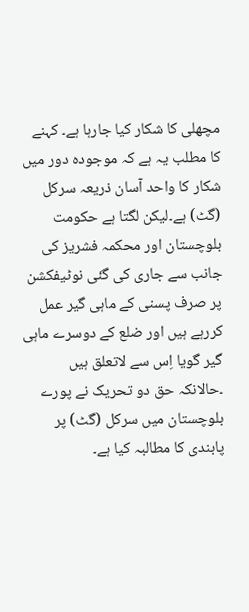مچھلی کا شکار کیا جارہا ہے۔ کہنے کا مطلب یہ ہے کہ موجودہ دور میں شکار کا واحد آسان ذریعہ سرکل (گٹ) ہے۔لیکن لگتا ہے حکومت بلوچستان اور محکمہ فشریز کی جانب سے جاری کی گئی نوٹیفکشن پر صرف پسنی کے ماہی گیر عمل کررہے ہیں اور ضلع کے دوسرے ماہی گیر گویا اِس سے لاتعلق ہیں ۔حالانکہ حق دو تحریک نے پورے بلوچستان میں سرکل (گٹ) پر پابندی کا مطالبہ کیا ہے۔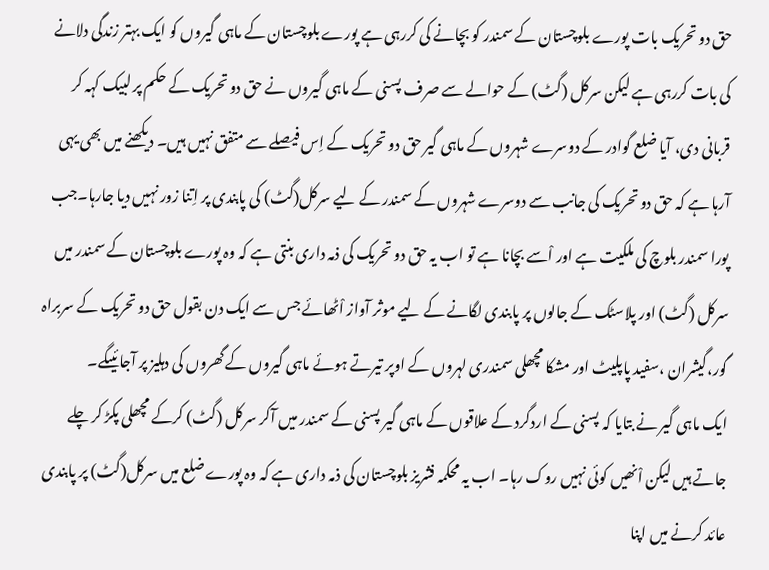حق دو تحریک بات پورے بلوچستان کے سمندر کو بچانے کی کررہی ہے پورے بلوچستان کے ماہی گیروں کو ایک بہتر زندگی دلانے کی بات کررہی ہے لیکن سرکل (گٹ) کے حوالے سے صرف پسنی کے ماہی گیروں نے حق دو تحریک کے حکم پر لبیک کہہ کر قربانی دی، آیا ضلع گوادر کے دوسرے شہروں کے ماہی گیر حق دو تحریک کے اِس فیصلے سے متفق نہیں ہیں۔ دیکھنے میں بھی یہی آرہا ہے کہ حق دو تحریک کی جانب سے دوسرے شہروں کے سمندر کے لیے سرکل(گٹ) کی پابندی پر اِتنا زور نہیں دیا جارہا۔جب پورا سمندر بلوچ کی ملکیت ہے اور اْسے بچانا ہے تو اب یہ حق دو تحریک کی ذمہ داری بنتی ہے کہ وہ پورے بلوچستان کے سمندر میں سرکل (گٹ) اور پلاسٹک کے جالوں پر پابندی لگانے کے لیے موثر آواز اْٹھائے جس سے ایک دن بقول حق دو تحریک کے سربراہ گور،گیشران ،سفید پاپلیٹ اور مشکا مچھلی سمندری لہروں کے اوپر تیرتے ہوئے ماہی گیروں کے گھروں کی دہلیز پر آجائیںگے۔
ایک ماہی گیر نے بتایا کہ پسنی کے اردگرد کے علاقوں کے ماہی گیر پسنی کے سمندر میں آکر سرکل (گٹ) کرکے مچھلی پکڑ کر چلے جاتے ہیں لیکن اْنھیں کوئی نہیں روک رہا۔ اب یہ محکمہ فشریز بلوچستان کی ذمہ داری ہے کہ وہ پورے ضلع میں سرکل(گٹ) پر پابندی عائد کرنے میں اپنا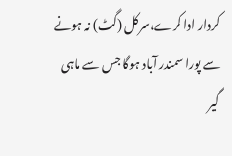کردار ادا کرے،سرکل (گٹ) نہ ہونے سے پورا سمندر آباد ہوگا جس سے ماہی گیر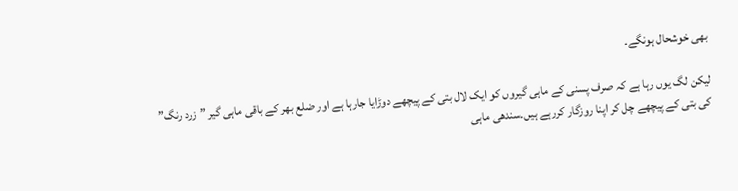بھی خوشحال ہونگے۔

لیکن لگ یوں رہا ہے کہ صرف پسنی کے ماہی گیروں کو ایک لال بتی کے پیچھے دوڑایا جارہا ہے اور ضلع بھر کے باقی ماہی گیر ”زرد رنگ” کی بتی کے پیچھے چل کر اپنا روزگار کررہے ہیں۔سندھی ماہی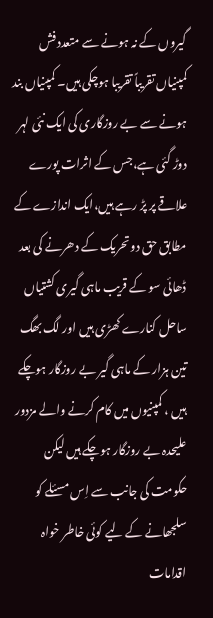گیروں کے نہ ہونے سے متعدد فش کمپنیاں تقریباً تقریبا ہوچکی ہیں۔ کمپنیاں بند ہونے سے بے روزگاری کی ایک نئی لہر دوڑ گئی ہے،جس کے اثرات پورے علاقے پر پڑ رہے ہیں،ایک اندازے کے مطابق حق دو تحریک کے دھرنے کی بعد ڈھائی سو کے قریب ماہی گیری کشتیاں ساحل کنارے کھڑی ہیں اور لگ بھگ تین ہزار کے ماہی گیر بے روزگار ہوچکے ہیں ، کمپنیوں میں کام کرنے والے مزدور علیحدہ بے روزگار ہوچکے ہیں لیکن حکومت کی جانب سے اِس مسئلے کو سلجھانے کے لیے کوئی خاطر خواہ اقدامات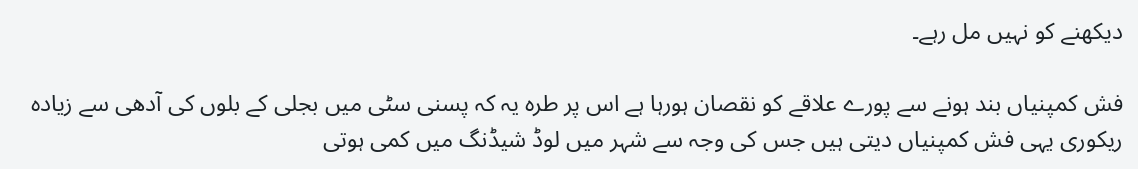دیکھنے کو نہیں مل رہے۔

فش کمپنیاں بند ہونے سے پورے علاقے کو نقصان ہورہا ہے اس پر طرہ یہ کہ پسنی سٹی میں بجلی کے بلوں کی آدھی سے زیادہ ریکوری یہی فش کمپنیاں دیتی ہیں جس کی وجہ سے شہر میں لوڈ شیڈنگ میں کمی ہوتی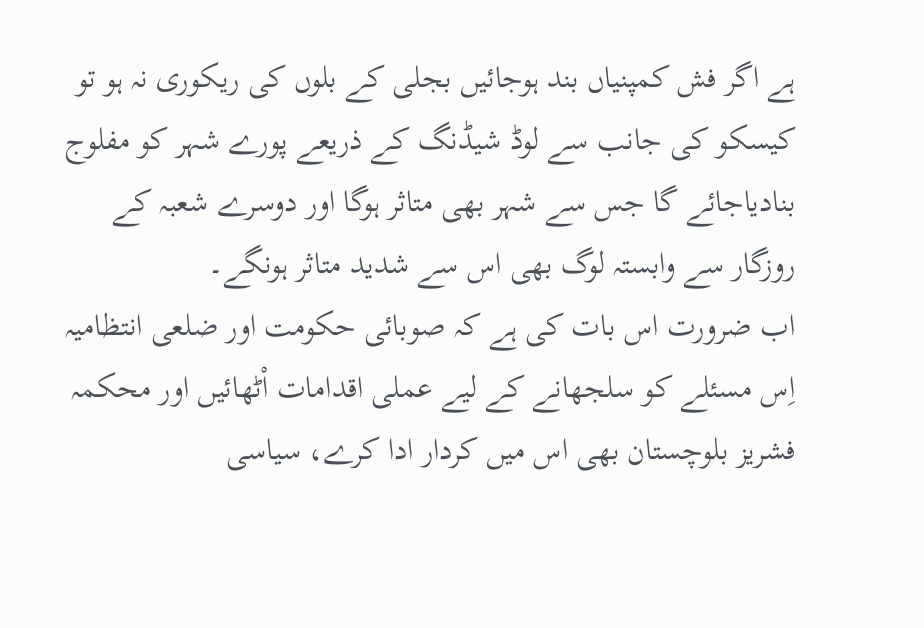ہے اگر فش کمپنیاں بند ہوجائیں بجلی کے بلوں کی ریکوری نہ ہو تو کیسکو کی جانب سے لوڈ شیڈنگ کے ذریعے پورے شہر کو مفلوج بنادیاجائے گا جس سے شہر بھی متاثر ہوگا اور دوسرے شعبہ کے روزگار سے وابستہ لوگ بھی اس سے شدید متاثر ہونگے۔
اب ضرورت اس بات کی ہے کہ صوبائی حکومت اور ضلعی انتظامیہ اِس مسئلے کو سلجھانے کے لیے عملی اقدامات اْٹھائیں اور محکمہ فشریز بلوچستان بھی اس میں کردار ادا کرے، سیاسی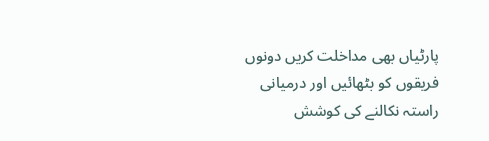پارٹیاں بھی مداخلت کریں دونوں فریقوں کو بٹھائیں اور درمیانی راستہ نکالنے کی کوشش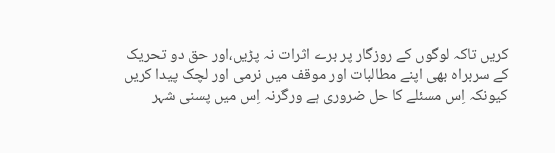کریں تاکہ لوگوں کے روزگار پر برے اثرات نہ پڑیں،اور حق دو تحریک کے سربراہ بھی اپنے مطالبات اور موقف میں نرمی اور لچک پیدا کریں کیونکہ اِس مسئلے کا حل ضروری ہے ورگرنہ اِس میں پسنی شہر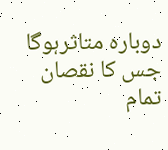دوبارہ متاثرہوگا جس کا نقصان تمام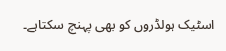اسٹیک ہولڈروں کو بھی پہنچ سکتاہے۔